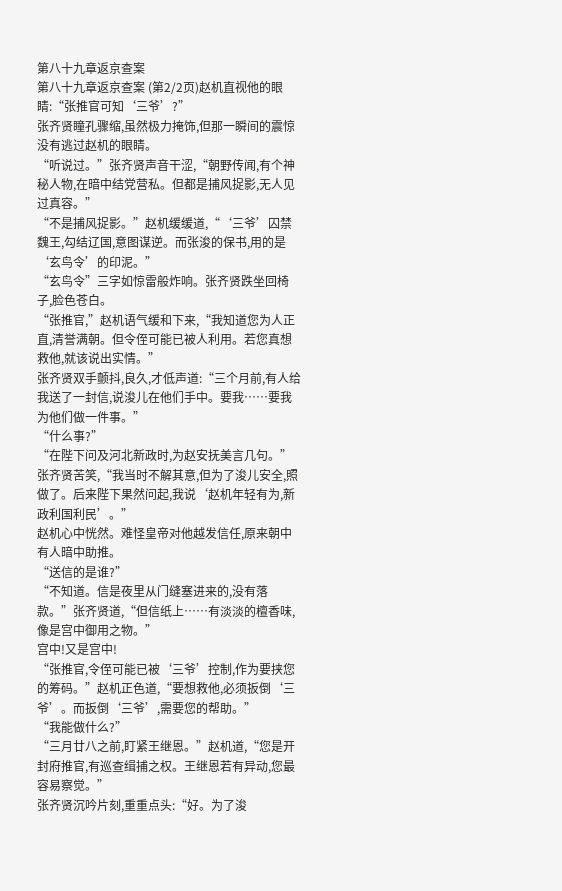第八十九章返京查案
第八十九章返京查案 (第2/2页)赵机直视他的眼睛:“张推官可知‘三爷’?”
张齐贤瞳孔骤缩,虽然极力掩饰,但那一瞬间的震惊没有逃过赵机的眼睛。
“听说过。”张齐贤声音干涩,“朝野传闻,有个神秘人物,在暗中结党营私。但都是捕风捉影,无人见过真容。”
“不是捕风捉影。”赵机缓缓道,“‘三爷’囚禁魏王,勾结辽国,意图谋逆。而张浚的保书,用的是‘玄鸟令’的印泥。”
“玄鸟令”三字如惊雷般炸响。张齐贤跌坐回椅子,脸色苍白。
“张推官,”赵机语气缓和下来,“我知道您为人正直,清誉满朝。但令侄可能已被人利用。若您真想救他,就该说出实情。”
张齐贤双手颤抖,良久,才低声道:“三个月前,有人给我送了一封信,说浚儿在他们手中。要我……要我为他们做一件事。”
“什么事?”
“在陛下问及河北新政时,为赵安抚美言几句。”张齐贤苦笑,“我当时不解其意,但为了浚儿安全,照做了。后来陛下果然问起,我说‘赵机年轻有为,新政利国利民’。”
赵机心中恍然。难怪皇帝对他越发信任,原来朝中有人暗中助推。
“送信的是谁?”
“不知道。信是夜里从门缝塞进来的,没有落款。”张齐贤道,“但信纸上……有淡淡的檀香味,像是宫中御用之物。”
宫中!又是宫中!
“张推官,令侄可能已被‘三爷’控制,作为要挟您的筹码。”赵机正色道,“要想救他,必须扳倒‘三爷’。而扳倒‘三爷’,需要您的帮助。”
“我能做什么?”
“三月廿八之前,盯紧王继恩。”赵机道,“您是开封府推官,有巡查缉捕之权。王继恩若有异动,您最容易察觉。”
张齐贤沉吟片刻,重重点头:“好。为了浚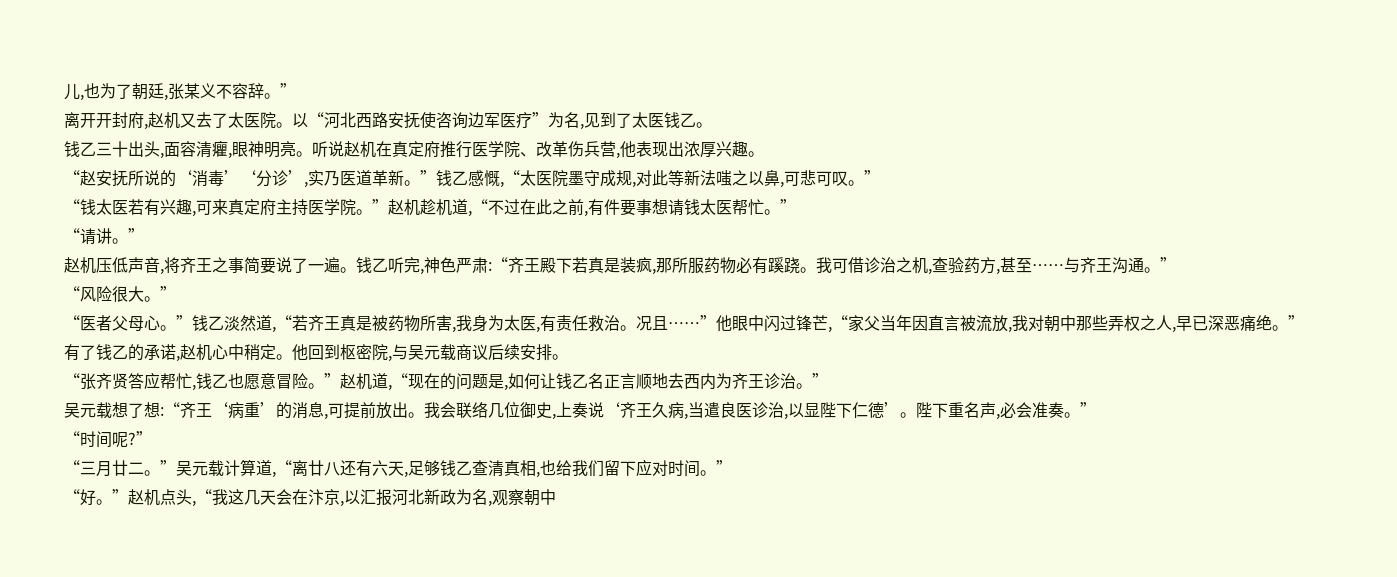儿,也为了朝廷,张某义不容辞。”
离开开封府,赵机又去了太医院。以“河北西路安抚使咨询边军医疗”为名,见到了太医钱乙。
钱乙三十出头,面容清癯,眼神明亮。听说赵机在真定府推行医学院、改革伤兵营,他表现出浓厚兴趣。
“赵安抚所说的‘消毒’‘分诊’,实乃医道革新。”钱乙感慨,“太医院墨守成规,对此等新法嗤之以鼻,可悲可叹。”
“钱太医若有兴趣,可来真定府主持医学院。”赵机趁机道,“不过在此之前,有件要事想请钱太医帮忙。”
“请讲。”
赵机压低声音,将齐王之事简要说了一遍。钱乙听完,神色严肃:“齐王殿下若真是装疯,那所服药物必有蹊跷。我可借诊治之机,查验药方,甚至……与齐王沟通。”
“风险很大。”
“医者父母心。”钱乙淡然道,“若齐王真是被药物所害,我身为太医,有责任救治。况且……”他眼中闪过锋芒,“家父当年因直言被流放,我对朝中那些弄权之人,早已深恶痛绝。”
有了钱乙的承诺,赵机心中稍定。他回到枢密院,与吴元载商议后续安排。
“张齐贤答应帮忙,钱乙也愿意冒险。”赵机道,“现在的问题是,如何让钱乙名正言顺地去西内为齐王诊治。”
吴元载想了想:“齐王‘病重’的消息,可提前放出。我会联络几位御史,上奏说‘齐王久病,当遣良医诊治,以显陛下仁德’。陛下重名声,必会准奏。”
“时间呢?”
“三月廿二。”吴元载计算道,“离廿八还有六天,足够钱乙查清真相,也给我们留下应对时间。”
“好。”赵机点头,“我这几天会在汴京,以汇报河北新政为名,观察朝中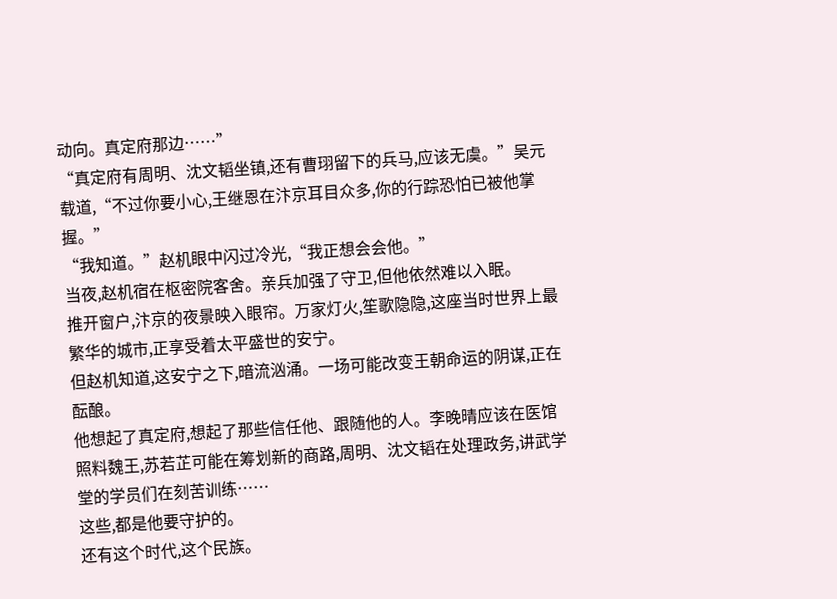动向。真定府那边……”
“真定府有周明、沈文韬坐镇,还有曹珝留下的兵马,应该无虞。”吴元载道,“不过你要小心,王继恩在汴京耳目众多,你的行踪恐怕已被他掌握。”
“我知道。”赵机眼中闪过冷光,“我正想会会他。”
当夜,赵机宿在枢密院客舍。亲兵加强了守卫,但他依然难以入眠。
推开窗户,汴京的夜景映入眼帘。万家灯火,笙歌隐隐,这座当时世界上最繁华的城市,正享受着太平盛世的安宁。
但赵机知道,这安宁之下,暗流汹涌。一场可能改变王朝命运的阴谋,正在酝酿。
他想起了真定府,想起了那些信任他、跟随他的人。李晚晴应该在医馆照料魏王,苏若芷可能在筹划新的商路,周明、沈文韬在处理政务,讲武学堂的学员们在刻苦训练……
这些,都是他要守护的。
还有这个时代,这个民族。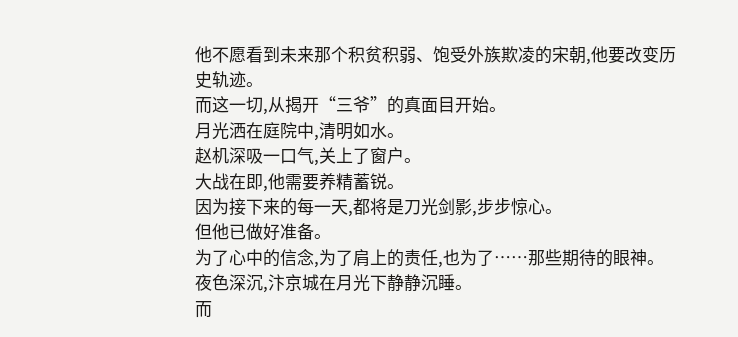他不愿看到未来那个积贫积弱、饱受外族欺凌的宋朝,他要改变历史轨迹。
而这一切,从揭开“三爷”的真面目开始。
月光洒在庭院中,清明如水。
赵机深吸一口气,关上了窗户。
大战在即,他需要养精蓄锐。
因为接下来的每一天,都将是刀光剑影,步步惊心。
但他已做好准备。
为了心中的信念,为了肩上的责任,也为了……那些期待的眼神。
夜色深沉,汴京城在月光下静静沉睡。
而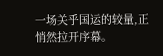一场关乎国运的较量,正悄然拉开序幕。